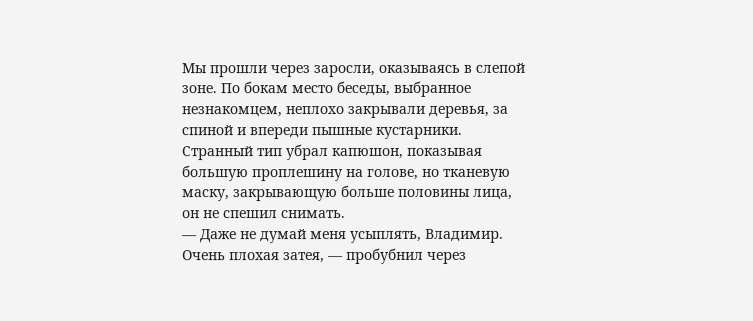Мы прошли через заросли, оказываясь в слепой зоне. По бокам место беседы, выбранное незнакомцем, неплохо закрывали деревья, за спиной и впереди пышные кустарники.
Странный тип убрал капюшон, показывая большую проплешину на голове, но тканевую маску, закрывающую больше половины лица, он не спешил снимать.
— Даже не думай меня усыплять, Владимир. Очень плохая затея, — пробубнил через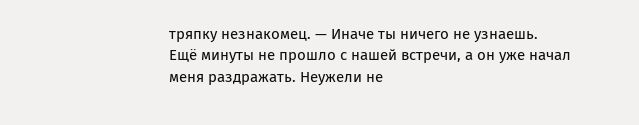тряпку незнакомец. — Иначе ты ничего не узнаешь.
Ещё минуты не прошло с нашей встречи, а он уже начал меня раздражать. Неужели не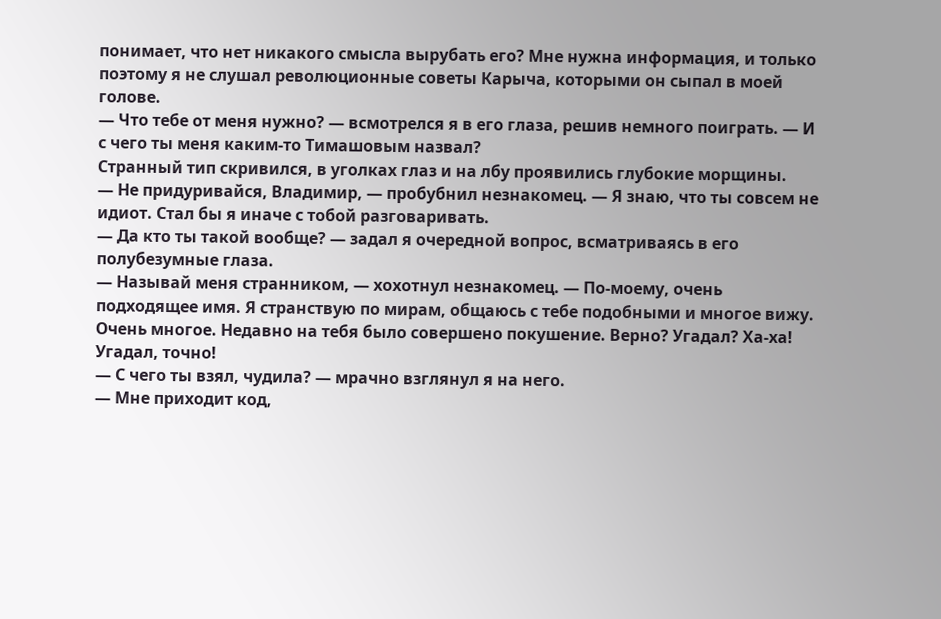понимает, что нет никакого смысла вырубать его? Мне нужна информация, и только поэтому я не слушал революционные советы Карыча, которыми он сыпал в моей голове.
— Что тебе от меня нужно? — всмотрелся я в его глаза, решив немного поиграть. — И с чего ты меня каким-то Тимашовым назвал?
Странный тип скривился, в уголках глаз и на лбу проявились глубокие морщины.
— Не придуривайся, Владимир, — пробубнил незнакомец. — Я знаю, что ты совсем не идиот. Стал бы я иначе с тобой разговаривать.
— Да кто ты такой вообще? — задал я очередной вопрос, всматриваясь в его полубезумные глаза.
— Называй меня странником, — хохотнул незнакомец. — По-моему, очень подходящее имя. Я странствую по мирам, общаюсь с тебе подобными и многое вижу. Очень многое. Недавно на тебя было совершено покушение. Верно? Угадал? Ха-ха! Угадал, точно!
— С чего ты взял, чудила? — мрачно взглянул я на него.
— Мне приходит код,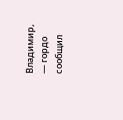Владимир, — гордо сообщил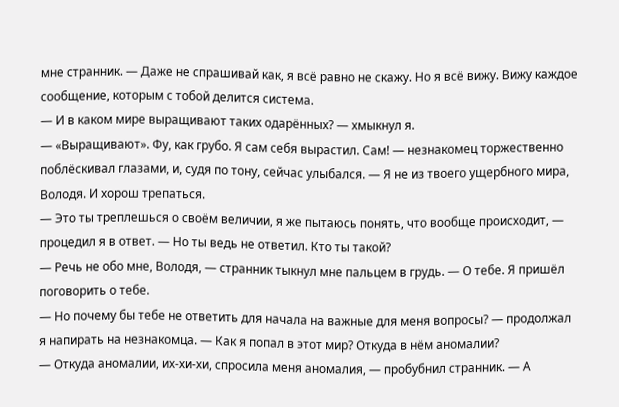мне странник. — Даже не спрашивай как, я всё равно не скажу. Но я всё вижу. Вижу каждое сообщение, которым с тобой делится система.
— И в каком мире выращивают таких одарённых? — хмыкнул я.
— «Выращивают». Фу, как грубо. Я сам себя вырастил. Сам! — незнакомец торжественно поблёскивал глазами, и, судя по тону, сейчас улыбался. — Я не из твоего ущербного мира, Володя. И хорош трепаться.
— Это ты треплешься о своём величии, я же пытаюсь понять, что вообще происходит, — процедил я в ответ. — Но ты ведь не ответил. Кто ты такой?
— Речь не обо мне, Володя, — странник тыкнул мне пальцем в грудь. — О тебе. Я пришёл поговорить о тебе.
— Но почему бы тебе не ответить для начала на важные для меня вопросы? — продолжал я напирать на незнакомца. — Как я попал в этот мир? Откуда в нём аномалии?
— Откуда аномалии, их-хи-хи, спросила меня аномалия, — пробубнил странник. — А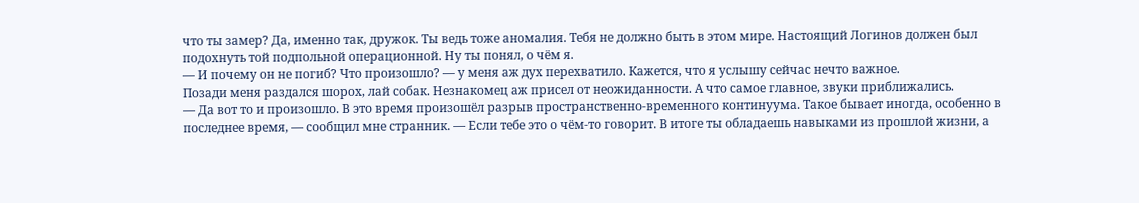что ты замер? Да, именно так, дружок. Ты ведь тоже аномалия. Тебя не должно быть в этом мире. Настоящий Логинов должен был подохнуть той подпольной операционной. Ну ты понял, о чём я.
— И почему он не погиб? Что произошло? — у меня аж дух перехватило. Кажется, что я услышу сейчас нечто важное.
Позади меня раздался шорох, лай собак. Незнакомец аж присел от неожиданности. А что самое главное, звуки приближались.
— Да вот то и произошло. В это время произошёл разрыв пространственно-временного континуума. Такое бывает иногда, особенно в последнее время, — сообщил мне странник. — Если тебе это о чём-то говорит. В итоге ты обладаешь навыками из прошлой жизни, а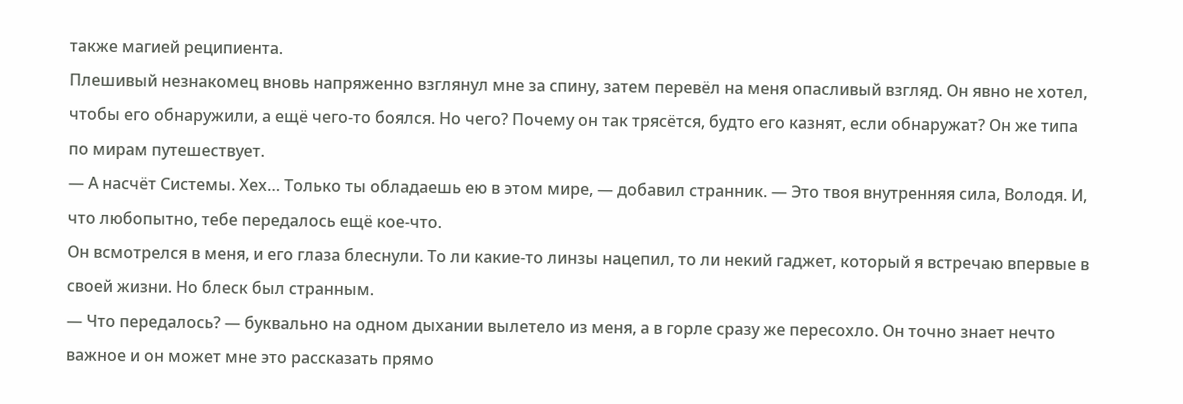также магией реципиента.
Плешивый незнакомец вновь напряженно взглянул мне за спину, затем перевёл на меня опасливый взгляд. Он явно не хотел, чтобы его обнаружили, а ещё чего-то боялся. Но чего? Почему он так трясётся, будто его казнят, если обнаружат? Он же типа по мирам путешествует.
— А насчёт Системы. Хех… Только ты обладаешь ею в этом мире, — добавил странник. — Это твоя внутренняя сила, Володя. И, что любопытно, тебе передалось ещё кое-что.
Он всмотрелся в меня, и его глаза блеснули. То ли какие-то линзы нацепил, то ли некий гаджет, который я встречаю впервые в своей жизни. Но блеск был странным.
— Что передалось? — буквально на одном дыхании вылетело из меня, а в горле сразу же пересохло. Он точно знает нечто важное и он может мне это рассказать прямо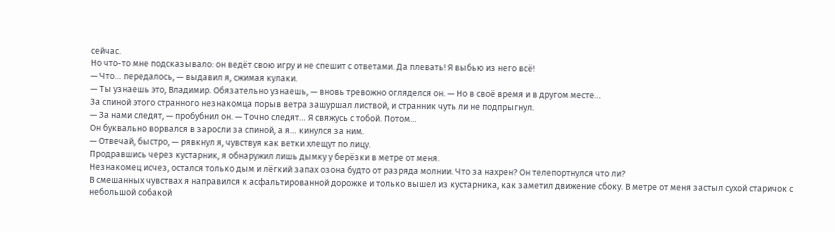сейчас.
Но что-то мне подсказывало: он ведёт свою игру и не спешит с ответами. Да плевать! Я выбью из него всё!
— Что… передалось, — выдавил я, сжимая кулаки.
— Ты узнаешь это, Владимир. Обязательно узнаешь, — вновь тревожно огляделся он. — Но в своё время и в другом месте…
За спиной этого странного незнакомца порыв ветра зашуршал листвой, и странник чуть ли не подпрыгнул.
— За нами следят, — пробубнил он. — Точно следят… Я свяжусь с тобой. Потом…
Он буквально ворвался в заросли за спиной, а я… кинулся за ним.
— Отвечай, быстро, — рявкнул я, чувствуя как ветки хлещут по лицу.
Продравшись через кустарник, я обнаружил лишь дымку у берёзки в метре от меня.
Незнакомец исчез, остался только дым и лёгкий запах озона будто от разряда молнии. Что за нахрен? Он телепортнулся что ли?
В смешанных чувствах я направился к асфальтированной дорожке и только вышел из кустарника, как заметил движение сбоку. В метре от меня застыл сухой старичок с небольшой собакой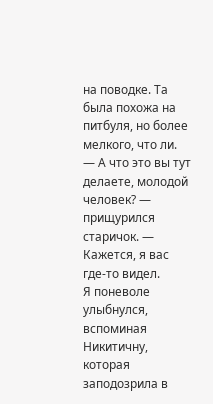на поводке. Та была похожа на питбуля, но более мелкого, что ли.
— А что это вы тут делаете, молодой человек? — прищурился старичок. — Кажется, я вас где-то видел.
Я поневоле улыбнулся, вспоминая Никитичну, которая заподозрила в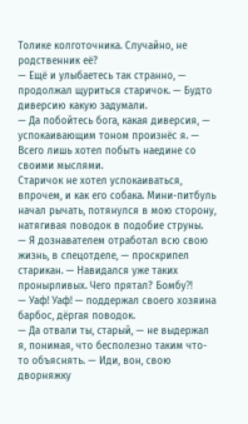Толике колготочника. Случайно, не родственник её?
— Ещё и улыбаетесь так странно, — продолжал щуриться старичок. — Будто диверсию какую задумали.
— Да побойтесь бога, какая диверсия, — успокаивающим тоном произнёс я. — Всего лишь хотел побыть наедине со своими мыслями.
Старичок не хотел успокаиваться, впрочем, и как его собака. Мини-питбуль начал рычать, потянулся в мою сторону, натягивая поводок в подобие струны.
— Я дознавателем отработал всю свою жизнь, в спецотделе, — проскрипел старикан. — Навидался уже таких пронырливых. Чего прятал? Бомбу⁈
— Уаф! Уаф! — поддержал своего хозяина барбос, дёргая поводок.
— Да отвали ты, старый, — не выдержал я, понимая, что бесполезно таким что-то объяснять. — Иди, вон, свою дворняжку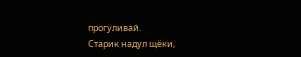прогуливай.
Старик надул щёки,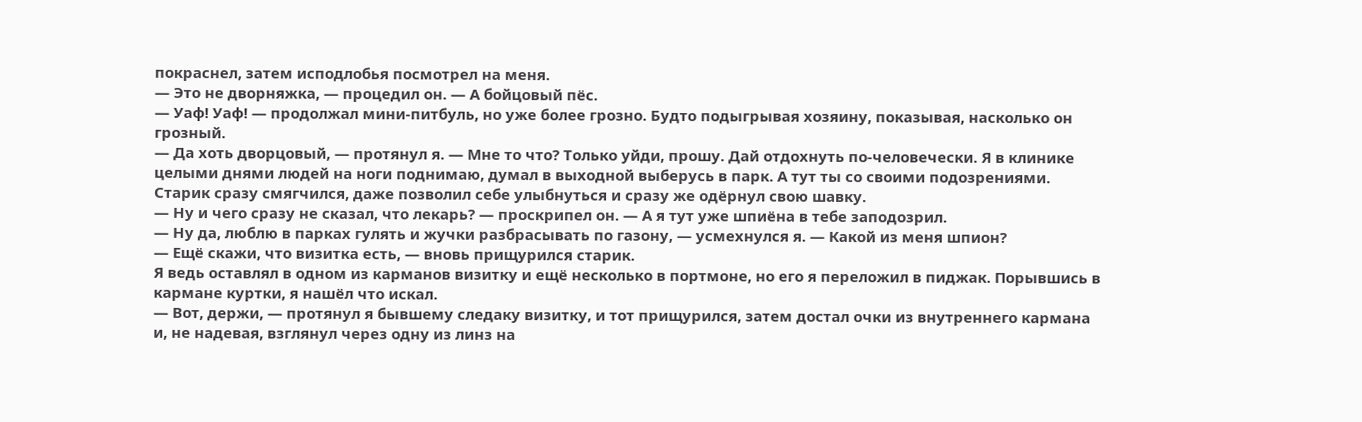покраснел, затем исподлобья посмотрел на меня.
— Это не дворняжка, — процедил он. — А бойцовый пёс.
— Уаф! Уаф! — продолжал мини-питбуль, но уже более грозно. Будто подыгрывая хозяину, показывая, насколько он грозный.
— Да хоть дворцовый, — протянул я. — Мне то что? Только уйди, прошу. Дай отдохнуть по-человечески. Я в клинике целыми днями людей на ноги поднимаю, думал в выходной выберусь в парк. А тут ты со своими подозрениями.
Старик сразу смягчился, даже позволил себе улыбнуться и сразу же одёрнул свою шавку.
— Ну и чего сразу не сказал, что лекарь? — проскрипел он. — А я тут уже шпиёна в тебе заподозрил.
— Ну да, люблю в парках гулять и жучки разбрасывать по газону, — усмехнулся я. — Какой из меня шпион?
— Ещё скажи, что визитка есть, — вновь прищурился старик.
Я ведь оставлял в одном из карманов визитку и ещё несколько в портмоне, но его я переложил в пиджак. Порывшись в кармане куртки, я нашёл что искал.
— Вот, держи, — протянул я бывшему следаку визитку, и тот прищурился, затем достал очки из внутреннего кармана и, не надевая, взглянул через одну из линз на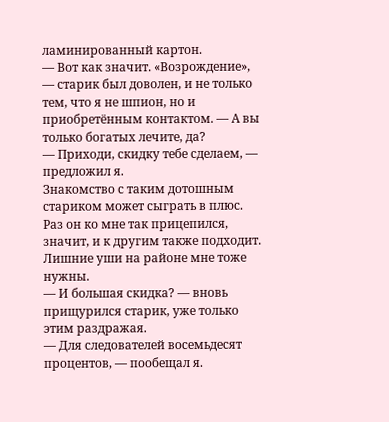ламинированный картон.
— Вот как значит. «Возрождение», — старик был доволен, и не только тем, что я не шпион, но и приобретённым контактом. — А вы только богатых лечите, да?
— Приходи, скидку тебе сделаем, — предложил я.
Знакомство с таким дотошным стариком может сыграть в плюс. Раз он ко мне так прицепился, значит, и к другим также подходит. Лишние уши на районе мне тоже нужны.
— И большая скидка? — вновь прищурился старик, уже только этим раздражая.
— Для следователей восемьдесят процентов, — пообещал я.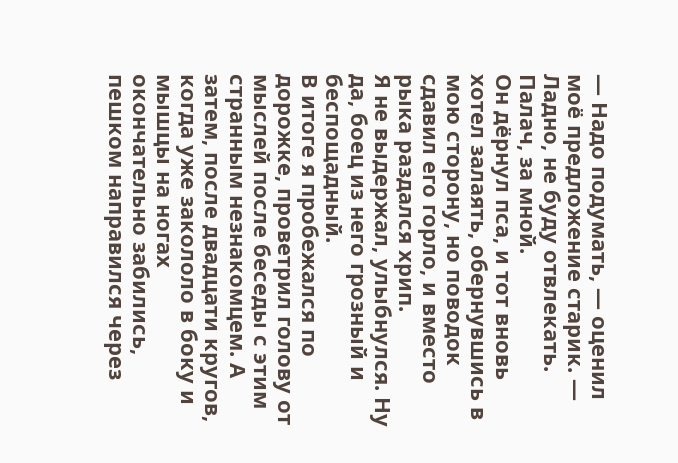— Надо подумать, — оценил моё предложение старик. — Ладно, не буду отвлекать. Палач, за мной.
Он дёрнул пса, и тот вновь хотел залаять, обернувшись в мою сторону, но поводок сдавил его горло, и вместо рыка раздался хрип.
Я не выдержал, улыбнулся. Ну да, боец из него грозный и беспощадный.
В итоге я пробежался по дорожке, проветрил голову от мыслей после беседы с этим странным незнакомцем. А затем, после двадцати кругов, когда уже закололо в боку и мышцы на ногах окончательно забились, пешком направился через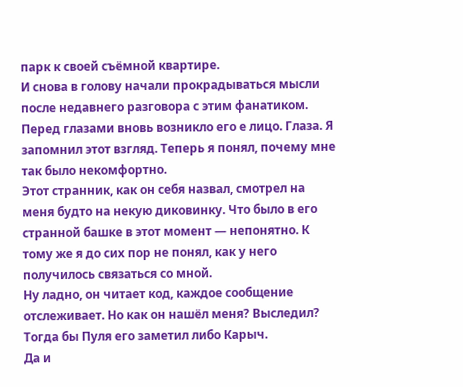парк к своей съёмной квартире.
И снова в голову начали прокрадываться мысли после недавнего разговора с этим фанатиком. Перед глазами вновь возникло его е лицо. Глаза. Я запомнил этот взгляд. Теперь я понял, почему мне так было некомфортно.
Этот странник, как он себя назвал, смотрел на меня будто на некую диковинку. Что было в его странной башке в этот момент — непонятно. К тому же я до сих пор не понял, как у него получилось связаться со мной.
Ну ладно, он читает код, каждое сообщение отслеживает. Но как он нашёл меня? Выследил? Тогда бы Пуля его заметил либо Карыч.
Да и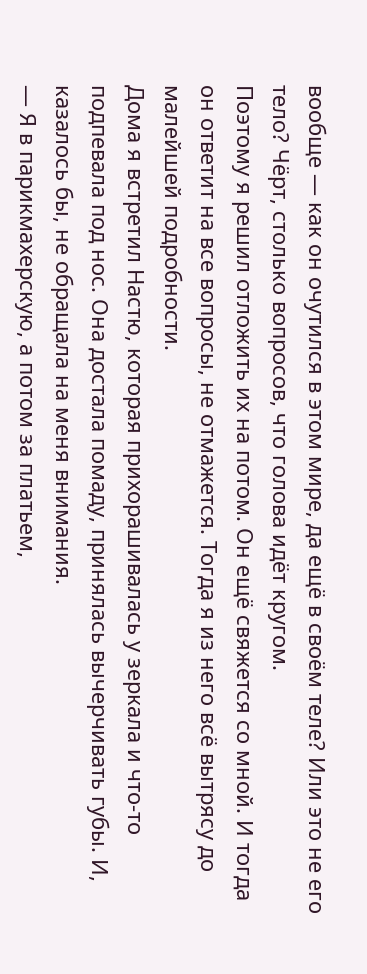вообще — как он очутился в этом мире, да ещё в своём теле? Или это не его тело? Чёрт, столько вопросов, что голова идёт кругом.
Поэтому я решил отложить их на потом. Он ещё свяжется со мной. И тогда он ответит на все вопросы, не отмажется. Тогда я из него всё вытрясу до малейшей подробности.
Дома я встретил Настю, которая прихорашивалась у зеркала и что-то подпевала под нос. Она достала помаду, принялась вычерчивать губы. И, казалось бы, не обращала на меня внимания.
— Я в парикмахерскую, а потом за платьем,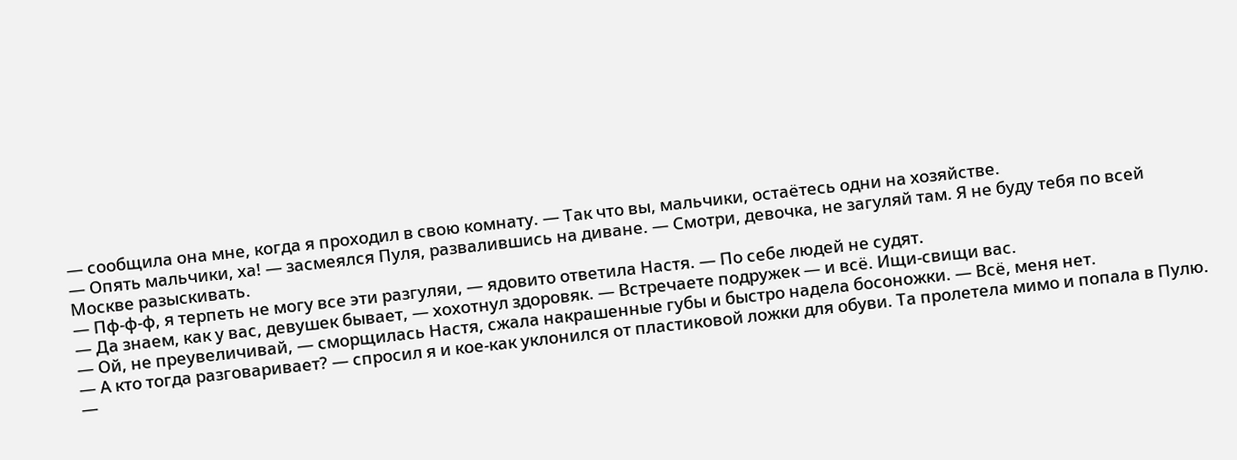— сообщила она мне, когда я проходил в свою комнату. — Так что вы, мальчики, остаётесь одни на хозяйстве.
— Опять мальчики, ха! — засмеялся Пуля, развалившись на диване. — Смотри, девочка, не загуляй там. Я не буду тебя по всей Москве разыскивать.
— Пф-ф-ф, я терпеть не могу все эти разгуляи, — ядовито ответила Настя. — По себе людей не судят.
— Да знаем, как у вас, девушек бывает, — хохотнул здоровяк. — Встречаете подружек — и всё. Ищи-свищи вас.
— Ой, не преувеличивай, — сморщилась Настя, сжала накрашенные губы и быстро надела босоножки. — Всё, меня нет.
— А кто тогда разговаривает? — спросил я и кое-как уклонился от пластиковой ложки для обуви. Та пролетела мимо и попала в Пулю.
—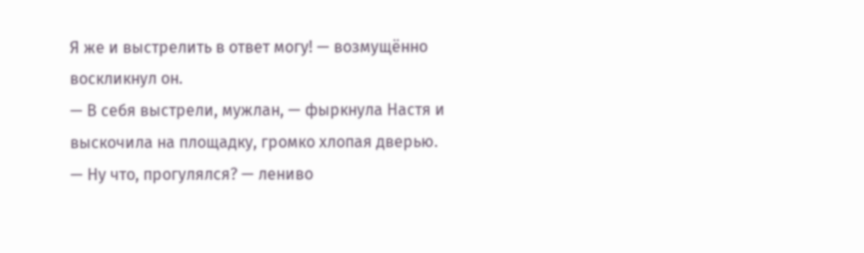Я же и выстрелить в ответ могу! — возмущённо воскликнул он.
— В себя выстрели, мужлан, — фыркнула Настя и выскочила на площадку, громко хлопая дверью.
— Ну что, прогулялся? — лениво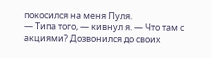покосился на меня Пуля.
— Типа того, — кивнул я. — Что там с акциями? Дозвонился до своих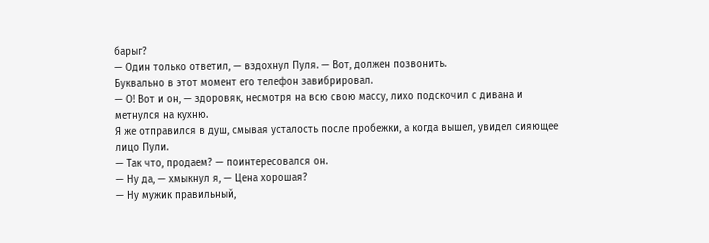барыг?
— Один только ответил, — вздохнул Пуля. — Вот, должен позвонить.
Буквально в этот момент его телефон завибрировал.
— О! Вот и он, — здоровяк, несмотря на всю свою массу, лихо подскочил с дивана и метнулся на кухню.
Я же отправился в душ, смывая усталость после пробежки, а когда вышел, увидел сияющее лицо Пули.
— Так что, продаем? — поинтересовался он.
— Ну да, — хмыкнул я, — Цена хорошая?
— Ну мужик правильный,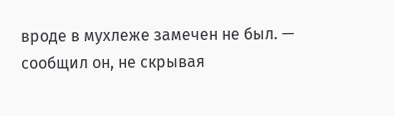вроде в мухлеже замечен не был. — сообщил он, не скрывая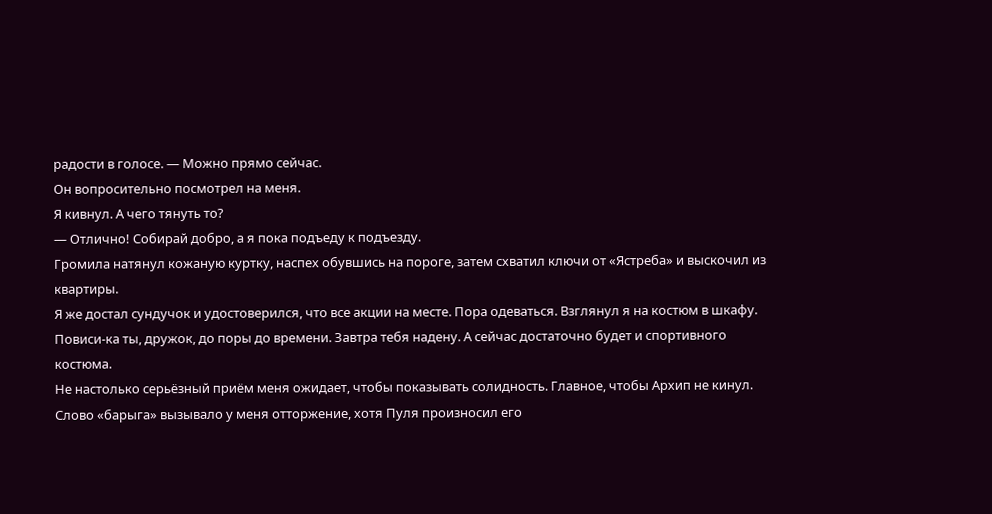радости в голосе. — Можно прямо сейчас.
Он вопросительно посмотрел на меня.
Я кивнул. А чего тянуть то?
— Отлично! Собирай добро, а я пока подъеду к подъезду.
Громила натянул кожаную куртку, наспех обувшись на пороге, затем схватил ключи от «Ястреба» и выскочил из квартиры.
Я же достал сундучок и удостоверился, что все акции на месте. Пора одеваться. Взглянул я на костюм в шкафу. Повиси-ка ты, дружок, до поры до времени. Завтра тебя надену. А сейчас достаточно будет и спортивного костюма.
Не настолько серьёзный приём меня ожидает, чтобы показывать солидность. Главное, чтобы Архип не кинул. Слово «барыга» вызывало у меня отторжение, хотя Пуля произносил его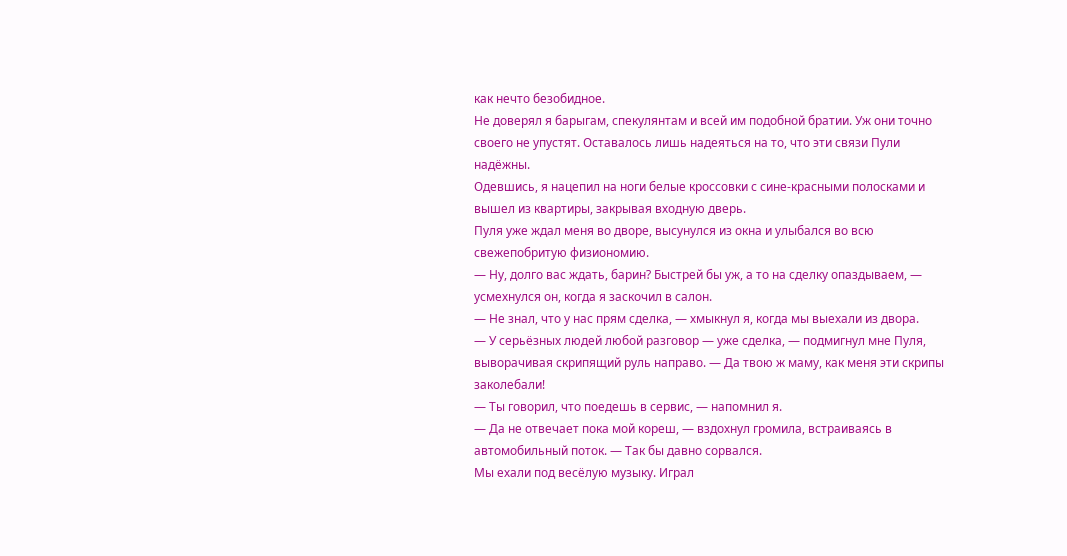как нечто безобидное.
Не доверял я барыгам, спекулянтам и всей им подобной братии. Уж они точно своего не упустят. Оставалось лишь надеяться на то, что эти связи Пули надёжны.
Одевшись, я нацепил на ноги белые кроссовки с сине-красными полосками и вышел из квартиры, закрывая входную дверь.
Пуля уже ждал меня во дворе, высунулся из окна и улыбался во всю свежепобритую физиономию.
— Ну, долго вас ждать, барин? Быстрей бы уж, а то на сделку опаздываем, — усмехнулся он, когда я заскочил в салон.
— Не знал, что у нас прям сделка, — хмыкнул я, когда мы выехали из двора.
— У серьёзных людей любой разговор — уже сделка, — подмигнул мне Пуля, выворачивая скрипящий руль направо. — Да твою ж маму, как меня эти скрипы заколебали!
— Ты говорил, что поедешь в сервис, — напомнил я.
— Да не отвечает пока мой кореш, — вздохнул громила, встраиваясь в автомобильный поток. — Так бы давно сорвался.
Мы ехали под весёлую музыку. Играл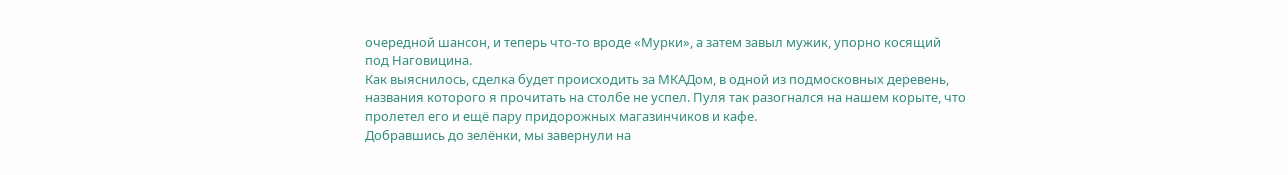очередной шансон, и теперь что-то вроде «Мурки», а затем завыл мужик, упорно косящий под Наговицина.
Как выяснилось, сделка будет происходить за МКАДом, в одной из подмосковных деревень, названия которого я прочитать на столбе не успел. Пуля так разогнался на нашем корыте, что пролетел его и ещё пару придорожных магазинчиков и кафе.
Добравшись до зелёнки, мы завернули на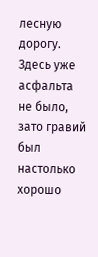лесную дорогу. Здесь уже асфальта не было, зато гравий был настолько хорошо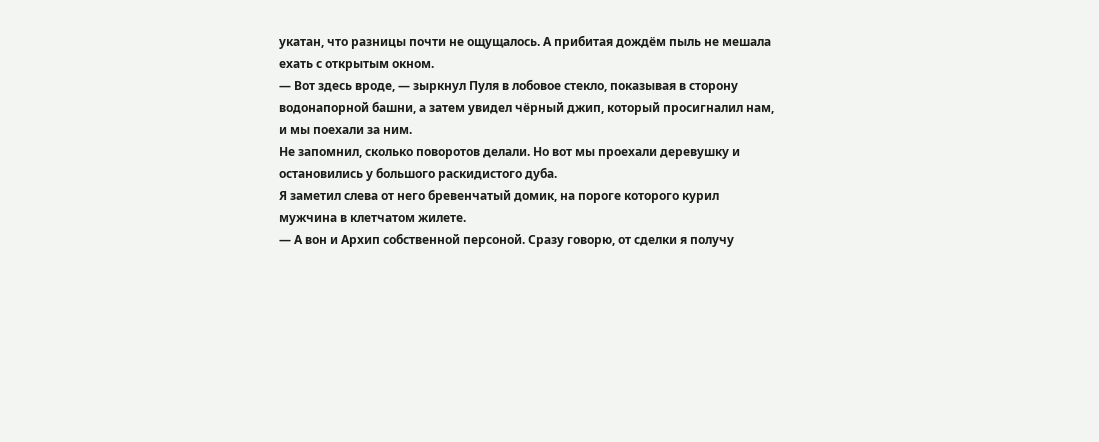укатан, что разницы почти не ощущалось. А прибитая дождём пыль не мешала ехать с открытым окном.
— Вот здесь вроде, — зыркнул Пуля в лобовое стекло, показывая в сторону водонапорной башни, а затем увидел чёрный джип, который просигналил нам, и мы поехали за ним.
Не запомнил, сколько поворотов делали. Но вот мы проехали деревушку и остановились у большого раскидистого дуба.
Я заметил слева от него бревенчатый домик, на пороге которого курил мужчина в клетчатом жилете.
— А вон и Архип собственной персоной. Сразу говорю, от сделки я получу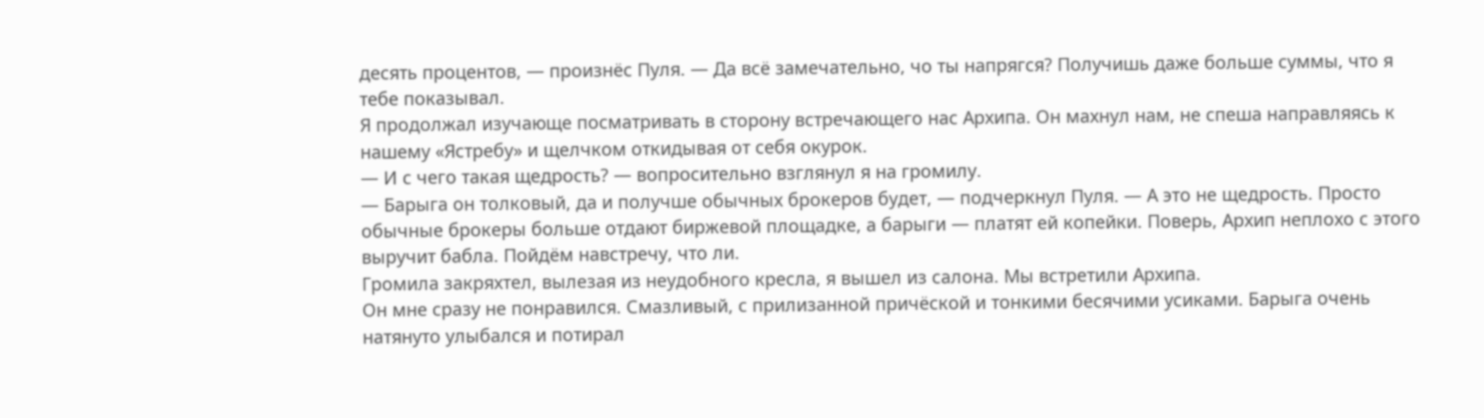десять процентов, — произнёс Пуля. — Да всё замечательно, чо ты напрягся? Получишь даже больше суммы, что я тебе показывал.
Я продолжал изучающе посматривать в сторону встречающего нас Архипа. Он махнул нам, не спеша направляясь к нашему «Ястребу» и щелчком откидывая от себя окурок.
— И с чего такая щедрость? — вопросительно взглянул я на громилу.
— Барыга он толковый, да и получше обычных брокеров будет, — подчеркнул Пуля. — А это не щедрость. Просто обычные брокеры больше отдают биржевой площадке, а барыги — платят ей копейки. Поверь, Архип неплохо с этого выручит бабла. Пойдём навстречу, что ли.
Громила закряхтел, вылезая из неудобного кресла, я вышел из салона. Мы встретили Архипа.
Он мне сразу не понравился. Смазливый, с прилизанной причёской и тонкими бесячими усиками. Барыга очень натянуто улыбался и потирал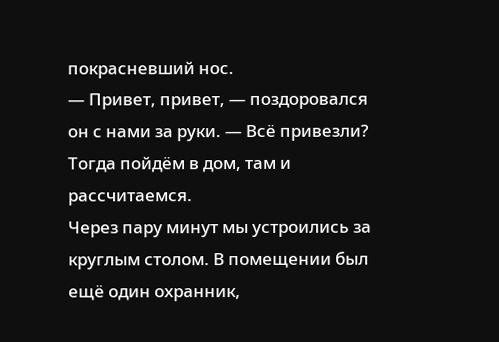покрасневший нос.
— Привет, привет, — поздоровался он с нами за руки. — Всё привезли? Тогда пойдём в дом, там и рассчитаемся.
Через пару минут мы устроились за круглым столом. В помещении был ещё один охранник,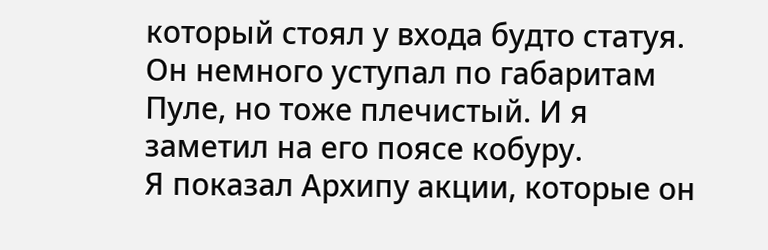который стоял у входа будто статуя. Он немного уступал по габаритам Пуле, но тоже плечистый. И я заметил на его поясе кобуру.
Я показал Архипу акции, которые он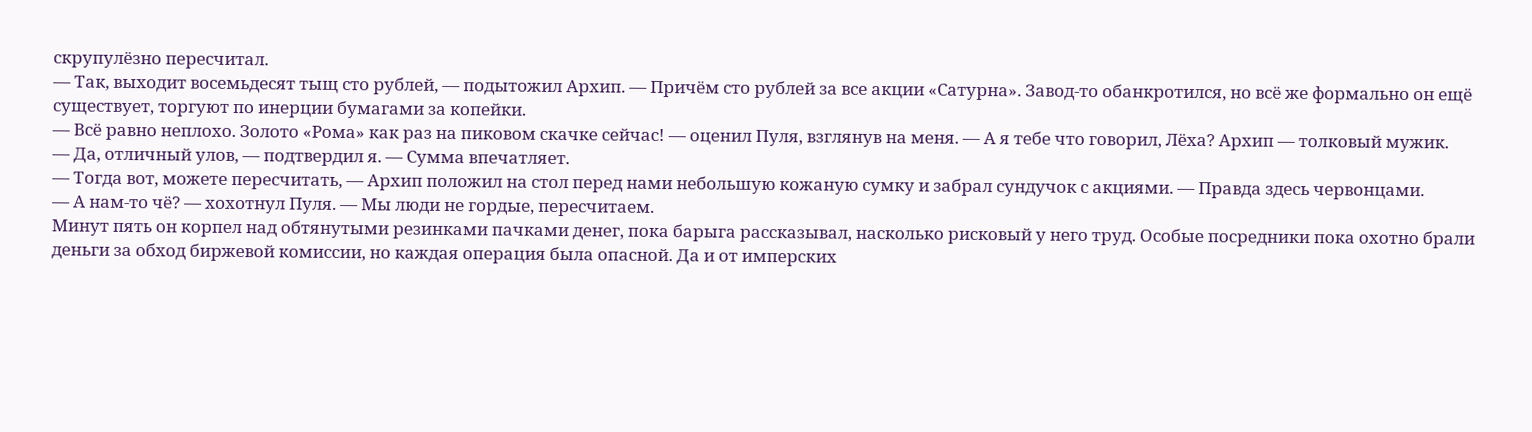скрупулёзно пересчитал.
— Так, выходит восемьдесят тыщ сто рублей, — подытожил Архип. — Причём сто рублей за все акции «Сатурна». Завод-то обанкротился, но всё же формально он ещё существует, торгуют по инерции бумагами за копейки.
— Всё равно неплохо. Золото «Рома» как раз на пиковом скачке сейчас! — оценил Пуля, взглянув на меня. — А я тебе что говорил, Лёха? Архип — толковый мужик.
— Да, отличный улов, — подтвердил я. — Сумма впечатляет.
— Тогда вот, можете пересчитать, — Архип положил на стол перед нами небольшую кожаную сумку и забрал сундучок с акциями. — Правда здесь червонцами.
— А нам-то чё? — хохотнул Пуля. — Мы люди не гордые, пересчитаем.
Минут пять он корпел над обтянутыми резинками пачками денег, пока барыга рассказывал, насколько рисковый у него труд. Особые посредники пока охотно брали деньги за обход биржевой комиссии, но каждая операция была опасной. Да и от имперских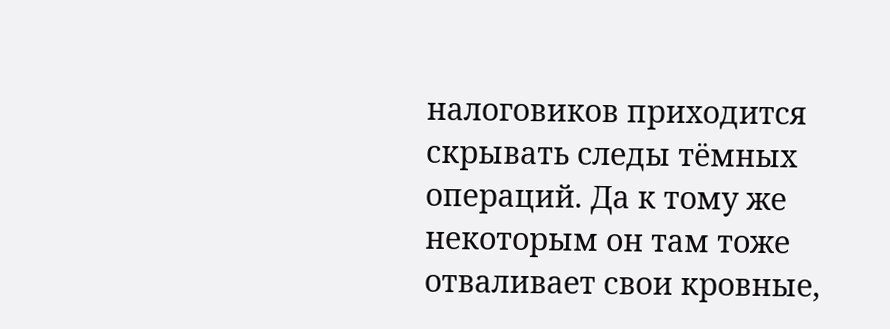налоговиков приходится скрывать следы тёмных операций. Да к тому же некоторым он там тоже отваливает свои кровные,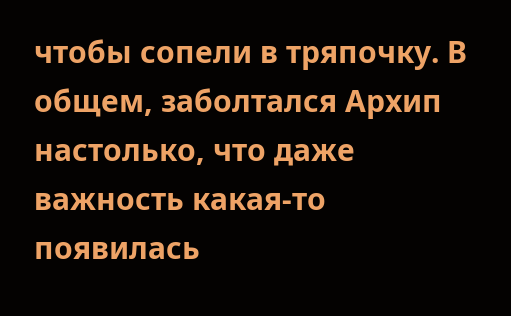чтобы сопели в тряпочку. В общем, заболтался Архип настолько, что даже важность какая-то появилась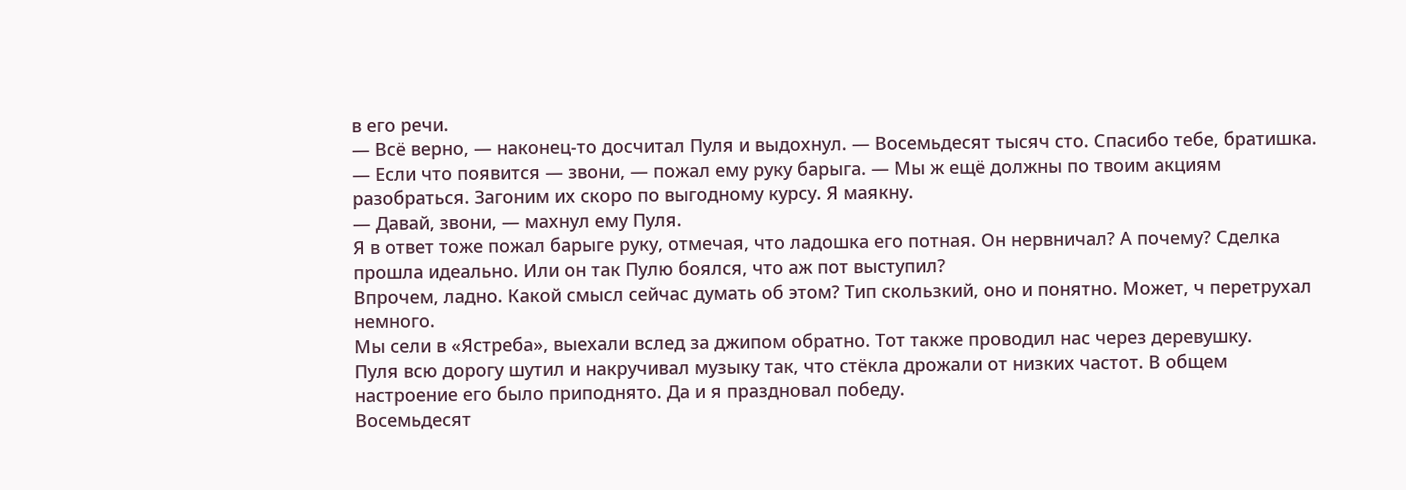в его речи.
— Всё верно, — наконец-то досчитал Пуля и выдохнул. — Восемьдесят тысяч сто. Спасибо тебе, братишка.
— Если что появится — звони, — пожал ему руку барыга. — Мы ж ещё должны по твоим акциям разобраться. Загоним их скоро по выгодному курсу. Я маякну.
— Давай, звони, — махнул ему Пуля.
Я в ответ тоже пожал барыге руку, отмечая, что ладошка его потная. Он нервничал? А почему? Сделка прошла идеально. Или он так Пулю боялся, что аж пот выступил?
Впрочем, ладно. Какой смысл сейчас думать об этом? Тип скользкий, оно и понятно. Может, ч перетрухал немного.
Мы сели в «Ястреба», выехали вслед за джипом обратно. Тот также проводил нас через деревушку.
Пуля всю дорогу шутил и накручивал музыку так, что стёкла дрожали от низких частот. В общем настроение его было приподнято. Да и я праздновал победу.
Восемьдесят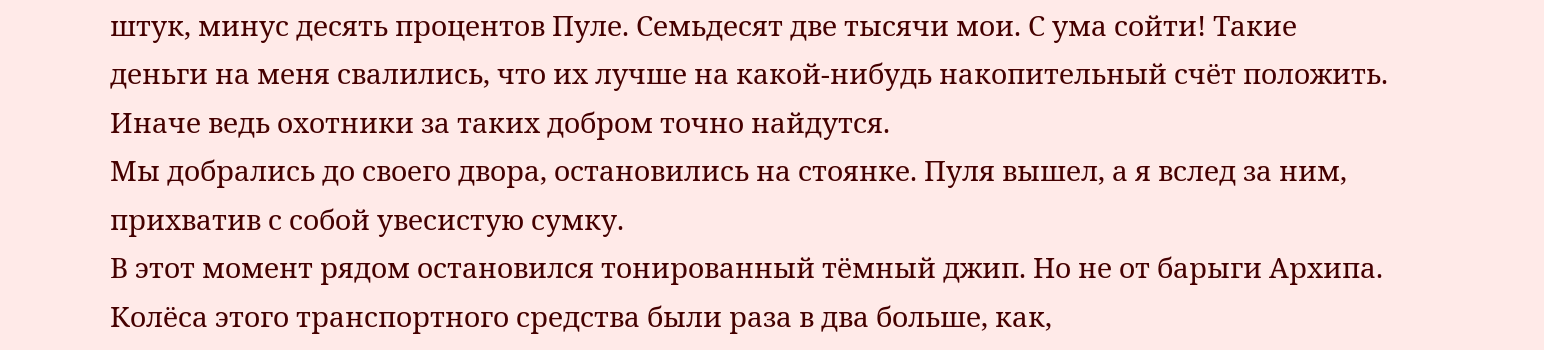штук, минус десять процентов Пуле. Семьдесят две тысячи мои. С ума сойти! Такие деньги на меня свалились, что их лучше на какой-нибудь накопительный счёт положить. Иначе ведь охотники за таких добром точно найдутся.
Мы добрались до своего двора, остановились на стоянке. Пуля вышел, а я вслед за ним, прихватив с собой увесистую сумку.
В этот момент рядом остановился тонированный тёмный джип. Но не от барыги Архипа. Колёса этого транспортного средства были раза в два больше, как,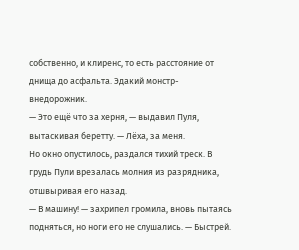собственно, и клиренс, то есть расстояние от днища до асфальта. Эдакий монстр-внедорожник.
— Это ещё что за херня, — выдавил Пуля, вытаскивая беретту. — Лёха, за меня.
Но окно опустилось, раздался тихий треск. В грудь Пули врезалась молния из разрядника, отшвыривая его назад.
— В машину! — захрипел громила, вновь пытаясь подняться, но ноги его не слушались. — Быстрей.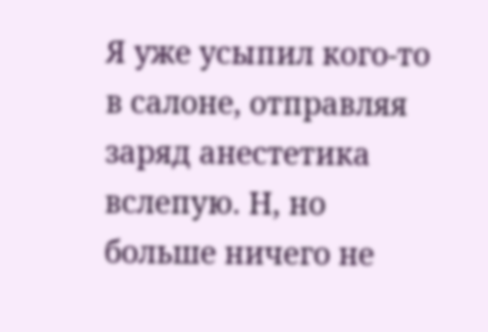Я уже усыпил кого-то в салоне, отправляя заряд анестетика вслепую. Н, но больше ничего не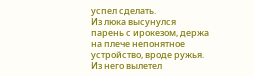успел сделать.
Из люка высунулся парень с ирокезом, держа на плече непонятное устройство, вроде ружья. Из него вылетел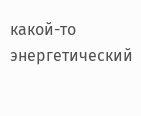какой-то энергетический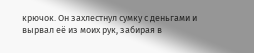крючок. Он захлестнул сумку с деньгами и вырвал её из моих рук, забирая в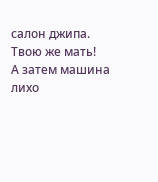салон джипа. Твою же мать!
А затем машина лихо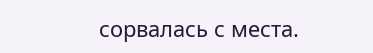сорвалась с места.